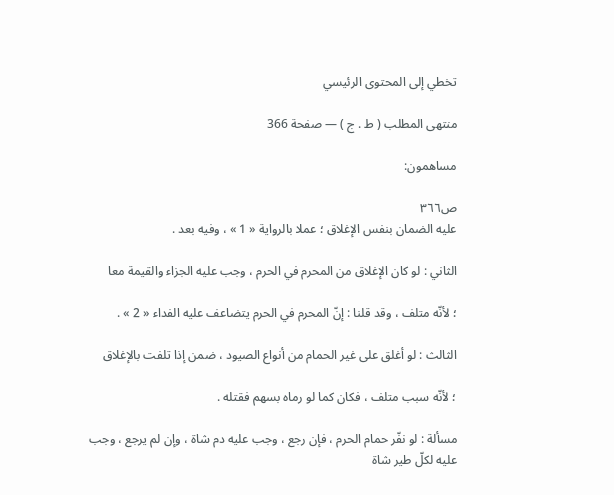تخطي إلى المحتوى الرئيسي

منتهى المطلب ( ط . ج ) — صفحة 366

مساهمون:

ص٣٦٦
عليه الضمان بنفس الإغلاق ؛ عملا بالرواية « 1 » ، وفيه بعد .

الثاني : لو كان الإغلاق من المحرم في الحرم ، وجب عليه الجزاء والقيمة معا

؛ لأنّه متلف ، وقد قلنا : إنّ المحرم في الحرم يتضاعف عليه الفداء « 2 » .

الثالث : لو أغلق على غير الحمام من أنواع الصيود ، ضمن إذا تلفت بالإغلاق

؛ لأنّه سبب متلف ، فكان كما لو رماه بسهم فقتله .

مسألة : لو نفّر حمام الحرم ، فإن رجع ، وجب عليه دم شاة ، وإن لم يرجع ، وجب عليه لكلّ طير شاة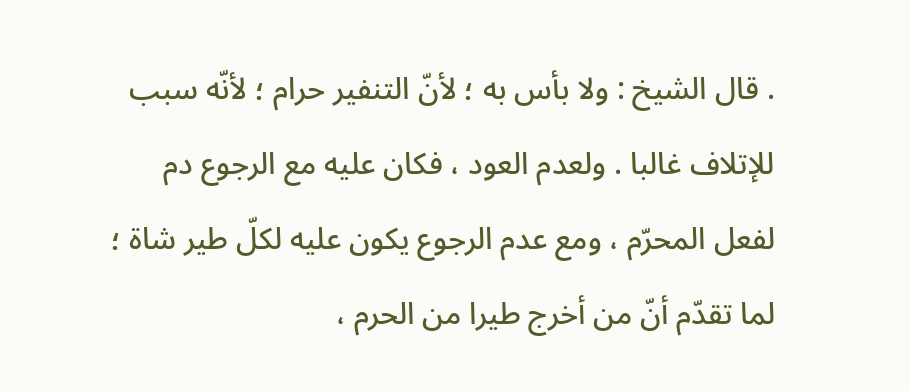. قال الشيخ : ولا بأس به ؛ لأنّ التنفير حرام ؛ لأنّه سبب للإتلاف غالبا . ولعدم العود ، فكان عليه مع الرجوع دم لفعل المحرّم ، ومع عدم الرجوع يكون عليه لكلّ طير شاة ؛ لما تقدّم أنّ من أخرج طيرا من الحرم ،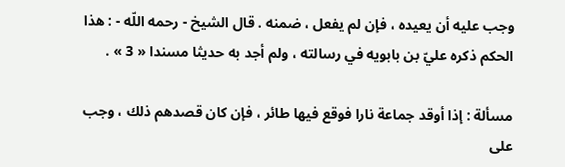وجب عليه أن يعيده ، فإن لم يفعل ، ضمنه . قال الشيخ - رحمه اللّه - : هذا الحكم ذكره عليّ بن بابويه في رسالته ، ولم أجد به حديثا مسندا « 3 » .

مسألة : إذا أوقد جماعة نارا فوقع فيها طائر ، فإن كان قصدهم ذلك ، وجب على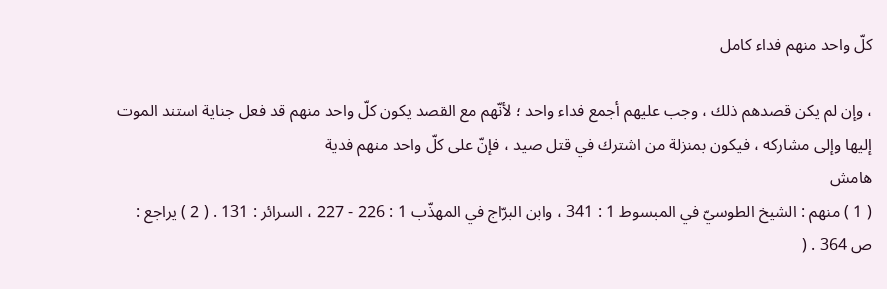كلّ واحد منهم فداء كامل

، وإن لم يكن قصدهم ذلك ، وجب عليهم أجمع فداء واحد ؛ لأنّهم مع القصد يكون كلّ واحد منهم قد فعل جناية استند الموت إليها وإلى مشاركه ، فيكون بمنزلة من اشترك في قتل صيد ، فإنّ على كلّ واحد منهم فدية
هامش
( 1 ) منهم : الشيخ الطوسيّ في المبسوط 1 : 341 ، وابن البرّاج في المهذّب 1 : 226 - 227 ، السرائر : 131 . ( 2 ) يراجع : ص 364 . (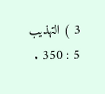3 ) التهذيب 5 : 350 .